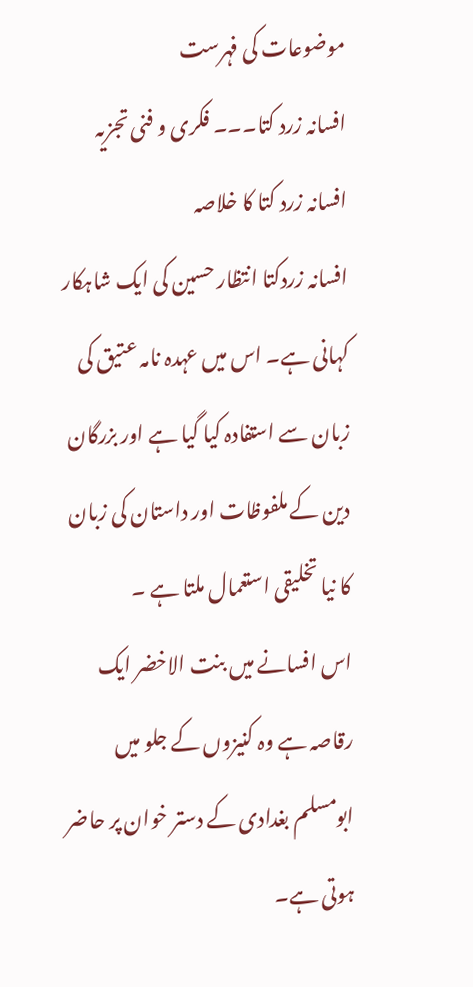موضوعات کی فہرست
افسانہ زرد کتا۔۔۔ فکری و فنی تجزیہ
افسانہ زرد کتا کا خلاصہ
افسانہ زردکتا انتظار حسین کی ایک شاہکار کہانی ہے۔ اس میں عہدہ نامہ عتیق کی زبان سے استفادہ کیا گیا ہے اور بزرگان دین کے ملفوظات اور داستان کی زبان کا نیا تخلیقی استعمال ملتا ہے ۔
اس افسانے میں بنت الاخضر ایک رقاصہ ہے وہ کنیزوں کے جلو میں ابومسلم بغدادی کے دستر خوان پر حاضر ہوتی ہے۔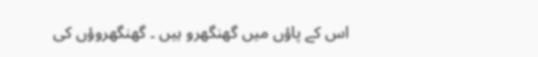اس کے پاؤں میں گھنگھرو ہیں ۔ گھنگھروؤں کی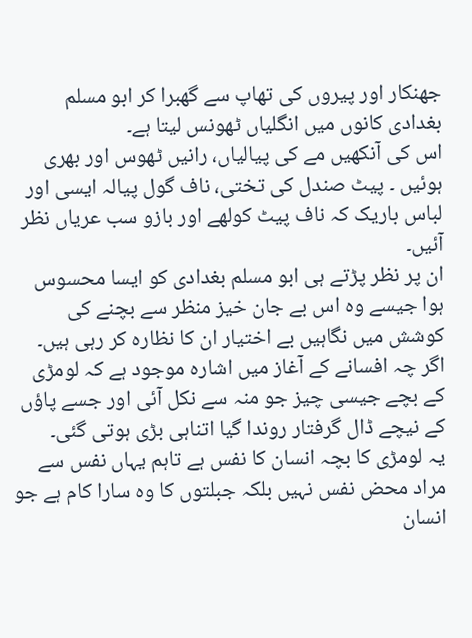جھنکار اور پیروں کی تھاپ سے گھبرا کر ابو مسلم بغدادی کانوں میں انگلیاں ٹھونس لیتا ہے۔
اس کی آنکھیں مے کی پیالیاں، رانیں ٹھوس اور بھری ہوئیں ۔ پیٹ صندل کی تختی، ناف گول پیالہ ایسی اور لباس باریک کہ ناف پیٹ کولھے اور بازو سب عریاں نظر آئیں۔
ان پر نظر پڑتے ہی ابو مسلم بغدادی کو ایسا محسوس ہوا جیسے وہ اس بے جان خیز منظر سے بچنے کی کوشش میں نگاہیں بے اختیار ان کا نظارہ کر رہی ہیں۔
اگر چہ افسانے کے آغاز میں اشارہ موجود ہے کہ لومڑی کے بچے جیسی چیز جو منہ سے نکل آئی اور جسے پاؤں کے نیچے ڈال گرفتار روندا گیا اتناہی بڑی ہوتی گئی۔
یہ لومڑی کا بچہ انسان کا نفس ہے تاہم یہاں نفس سے مراد محض نفس نہیں بلکہ جبلتوں کا وہ سارا کام ہے جو انسان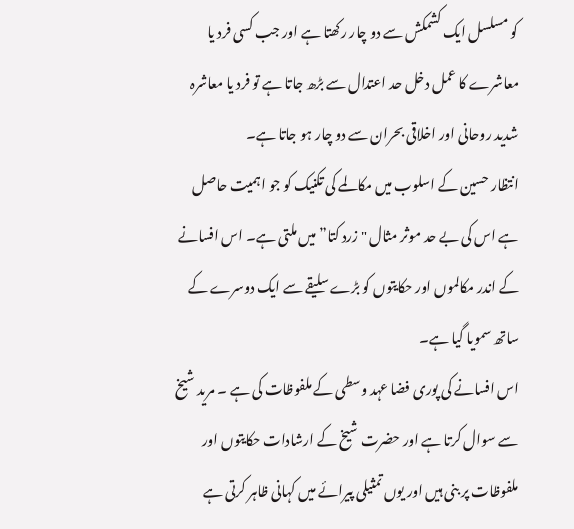کو مسلسل ایک کشمکش سے دو چار رکھتا ہے اور جب کسی فرد یا معاشرے کا عمل دخل حد اعتدال سے بڑھ جاتا ہے تو فرد یا معاشرہ شدید روحانی اور اخلاقی بحران سے دو چار ہو جاتا ہے۔
انتظار حسین کے اسلوب میں مکالمے کی تکنیک کو جو اہمیت حاصل ہے اس کی بے حد موثر مثال "زرد کتا” میں ملتی ہے۔ اس افسانے کے اندر مکالموں اور حکایتوں کو بڑے سلیقے سے ایک دوسرے کے ساتھ سمویا گیا ہے۔
اس افسانے کی پوری فضا عہد وسطی کے ملفوظات کی ہے ۔ مرید شیخ سے سوال کرتا ہے اور حضرت شیخ کے ارشادات حکایتوں اور ملفوظات پر بنی ہیں اور یوں تمثیلی پیرائے میں کہانی ظاہر کرتی ہے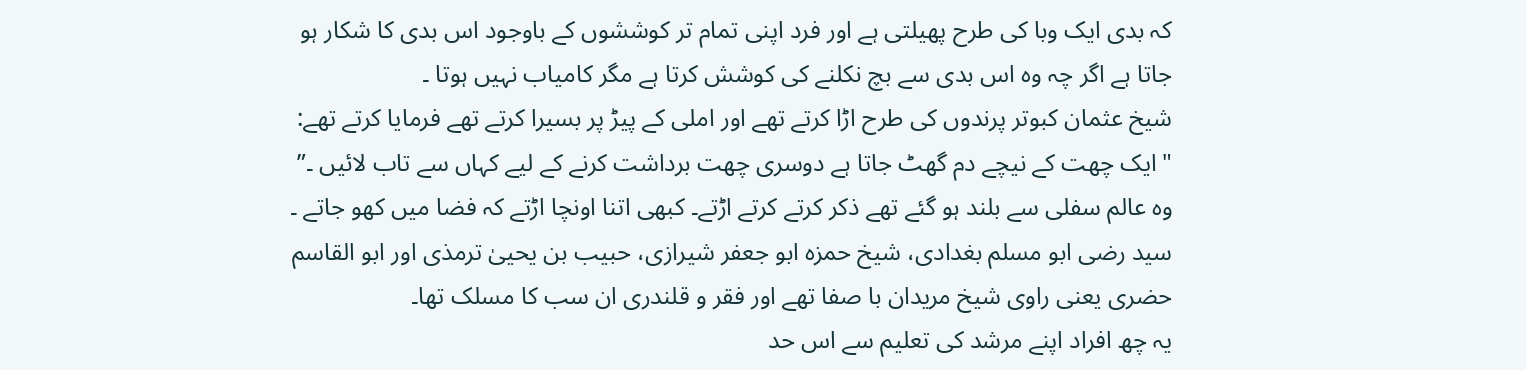کہ بدی ایک وبا کی طرح پھیلتی ہے اور فرد اپنی تمام تر کوششوں کے باوجود اس بدی کا شکار ہو جاتا ہے اگر چہ وہ اس بدی سے بچ نکلنے کی کوشش کرتا ہے مگر کامیاب نہیں ہوتا ۔
شیخ عثمان کبوتر پرندوں کی طرح اڑا کرتے تھے اور املی کے پیڑ پر بسیرا کرتے تھے فرمایا کرتے تھے:
"ایک چھت کے نیچے دم گھٹ جاتا ہے دوسری چھت برداشت کرنے کے لیے کہاں سے تاب لائیں ۔”
وہ عالم سفلی سے بلند ہو گئے تھے ذکر کرتے کرتے اڑتے۔ کبھی اتنا اونچا اڑتے کہ فضا میں کھو جاتے ۔ سید رضی ابو مسلم بغدادی، شیخ حمزه ابو جعفر شیرازی، حبیب بن یحییٰ ترمذی اور ابو القاسم حضری یعنی راوی شیخ مریدان با صفا تھے اور فقر و قلندری ان سب کا مسلک تھا۔
یہ چھ افراد اپنے مرشد کی تعلیم سے اس حد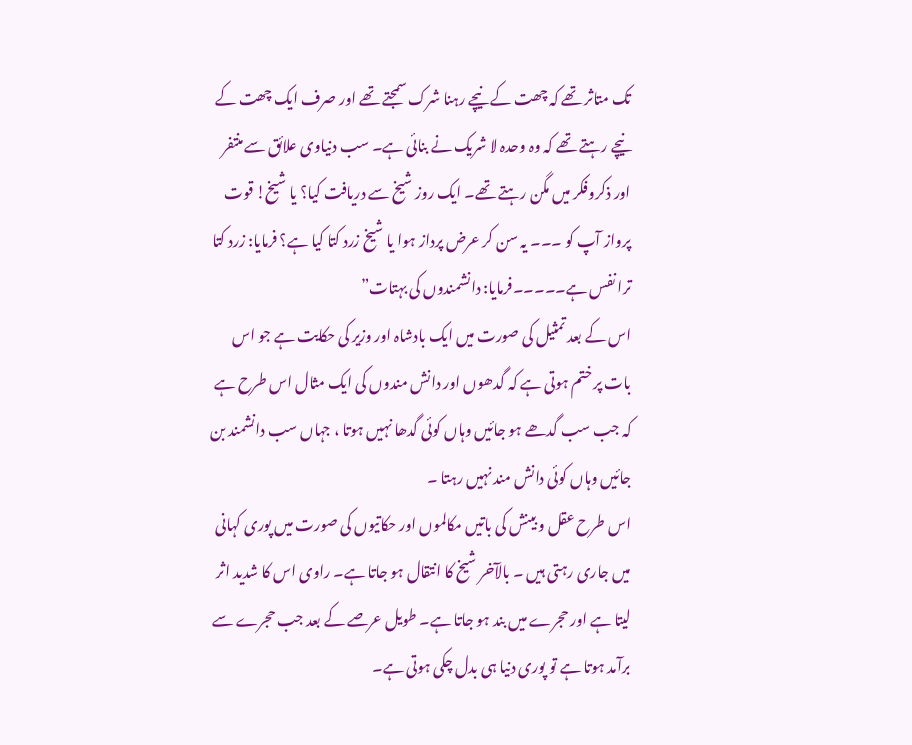تک متاثر تھے کہ چھت کے نیچے رہنا شرک سمجتے تھے اور صرف ایک چھت کے نیچے رہتے تھے کہ وہ وحدہ لا شریک نے بنائی ہے۔ سب دنیاوی علائق سے منتفر اور ذکروفکر میں مگن رہتے تھے۔ ایک روز شیخ سے دریافت کیا؟ یا شیخ! قوت پرواز آپ کو ۔۔۔ یہ سن کر عرض پرداز ہوا یا شیخ زرد کتا کیا ہے؟ فرمایا: زرد کتا ترا نفس ہے۔۔۔۔۔فرمایا: دانشمندوں کی بہتات”
اس کے بعد تمثیل کی صورت میں ایک بادشاہ اور وزیر کی حکایت ہے جو اس بات پر ختم ہوتی ہے کہ گدھوں اور دانش مندوں کی ایک مثال اس طرح ہے کہ جب سب گدھے ہو جائیں وہاں کوئی گدھا نہیں ہوتا ، جہاں سب دانشمند بن جائیں وہاں کوئی دانش مند نہیں رہتا ۔
اس طرح عقل و بینش کی باتیں مکالموں اور حکاتیوں کی صورت میں پوری کہانی میں جاری رہتی ہیں ۔ بالآخر شیخ کا انتقال ہو جاتا ہے۔ راوی اس کا شدید اثر لیتا ہے اور حجرے میں بند ہو جاتا ہے۔ طویل عرصے کے بعد جب حجرے سے برآمد ہوتا ہے تو پوری دنیا ہی بدل چکی ہوتی ہے۔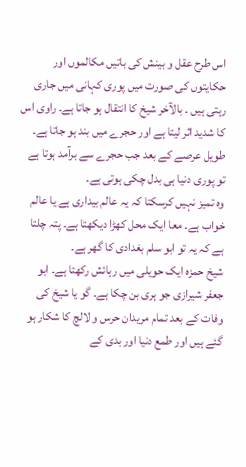اس طرح عقل و بینش کی باتیں مکالموں اور حکایتوں کی صورت میں پوری کہانی میں جاری رہتی ہیں ۔ بالآخر شیخ کا انتقال ہو جاتا ہے۔ راوی اس کا شدید اثر لیتا ہے اور حجرے میں بند ہو جاتا ہے۔ طویل عرصے کے بعد جب حجرے سے برآمد ہوتا ہے تو پوری دنیا ہی بدل چکی ہوتی ہے۔
وہ تمیز نہیں کرسکتا کہ یہ عالم بیداری ہے یا عالم خواب ہے۔ معا ایک محل کھڑا دیکھتا ہے۔ پتہ چلتا ہے کہ یہ تو ابو سلم بغدادی کا گھر ہے۔
شیخ حمزہ ایک حویلی میں رہائش رکھتا ہے۔ ابو جعفر شیرازی جو ہری بن چکا ہے۔ گو یا شیخ کی وفات کے بعد تمام مریدان حرس و لالچ کا شکار ہو گئے ہیں اور طمع دنیا اور بدی کے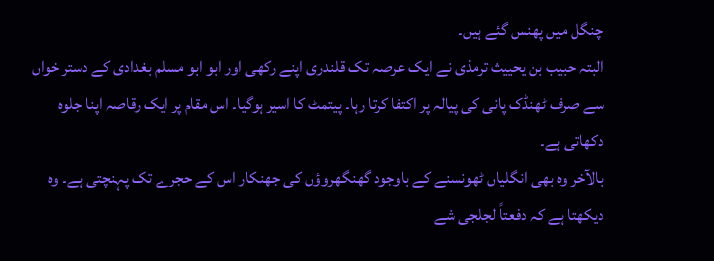چنگل میں پھنس گئے ہیں۔
البتہ حبیب بن یحییث ترمذی نے ایک عرصہ تک قلندری اپنے رکھی اور ابو ابو مسلم بغدادی کے دستر خواں سے صرف ٹھنڈک پانی کی پیالہ پر اکتفا کرتا رہا۔ پیتمٹ کا اسیر ہوگیا۔ اس مقام پر ایک رقاصہ اپنا جلوہ دکھاتی ہے۔
بالآخر وہ بھی انگلیاں ٹھونسنے کے باوجود گھنگھروؤں کی جھنکار اس کے حجرے تک پہنچتی ہے۔ وہ دیکھتا ہے کہ دفعتاً لجلجی شے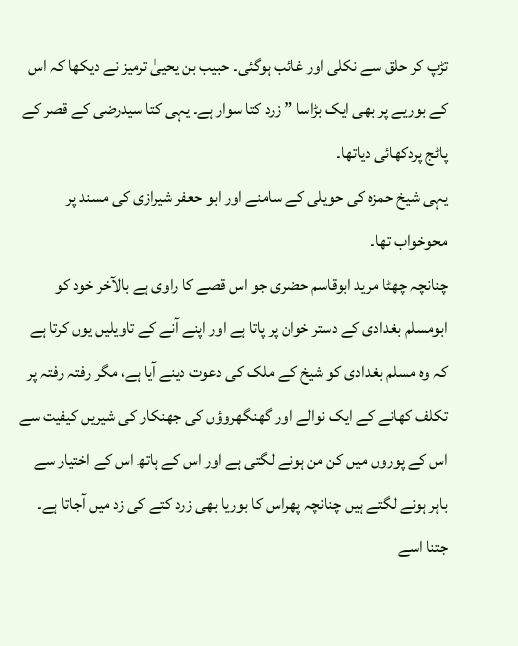تڑپ کر حلق سے نکلی اور غائب ہوگئی۔ حبیب بن یحییٰ ترمیز نے دیکھا کہ اس کے بوریے پر بھی ایک بڑاسا ” زرد کتا سوار ہے۔ یہی کتا سیدرضی کے قصر کے پاٹج پردکھائی دیاتھا۔
یہی شیخ حمزہ کی حویلی کے سامنے اور ابو حعفر شیرازی کی مسند پر محوخواب تھا۔
چنانچہ چھٹا مرید ابوقاسم حضری جو اس قصے کا راوی ہے بالآخر خود کو ابومسلم بغدادی کے دستر خوان پر پاتا ہے اور اپنے آنے کے تاویلیں یوں کرتا ہے کہ وہ مسلم بغدادی کو شیخ کے ملک کی دعوت دینے آیا ہے، مگر رفتہ رفتہ پر تکلف کھانے کے ایک نوالے اور گھنگھروؤں کی جھنکار کی شیریں کیفیت سے اس کے پوروں میں کن من ہونے لگتی ہے اور اس کے ہاتھ اس کے اختیار سے باہر ہونے لگتے ہیں چنانچہ پھراس کا بوریا بھی زرد کتے کی زد میں آجاتا ہے۔ جتنا اسے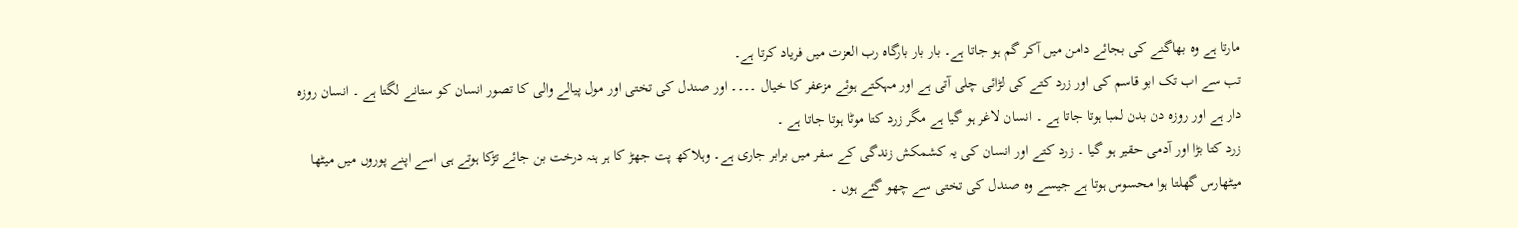مارتا ہے وہ بھاگنے کی بجائے دامن میں آکر گم ہو جاتا ہے۔ بار بار بارگاہ رب العزت میں فریاد کرتا ہے۔
تب سے اب تک ابو قاسم کی اور زرد کتے کی لڑائی چلی آتی ہے اور مہکتے ہوئے مزعفر کا خیال ۔۔۔۔ اور صندل کی تختی اور مول پیالے والی کا تصور انسان کو ستانے لگتا ہے ۔ انسان روزہ دار ہے اور روزہ دن بدن لمبا ہوتا جاتا ہے ۔ انسان لاغر ہو گیا ہے مگر زرد کتا موٹا ہوتا جاتا ہے ۔
زرد کتا بڑا اور آدمی حقیر ہو گیا ۔ زرد کتے اور انسان کی یہ کشمکش زندگی کے سفر میں برابر جاری ہے۔ وہلاکھ پت جھڑ کا ہر ہنہ درخت بن جائے تڑکا ہوتے ہی اسے اپنے پوروں میں میٹھا میٹھارس گھلتا ہوا محسوس ہوتا ہے جیسے وہ صندل کی تختی سے چھو گئے ہوں ۔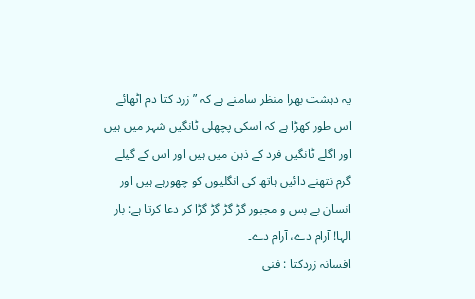یہ دہشت بھرا منظر سامنے ہے کہ ” زرد کتا دم اٹھائے اس طور کھڑا ہے کہ اسکی پچھلی ٹانگیں شہر میں ہیں اور اگلے ٹانگیں فرد کے ذہن میں ہیں اور اس کے گیلے گرم نتھنے دائیں ہاتھ کی انگلیوں کو چھورہے ہیں اور انسان بے بس و مجبور گڑ گڑ گڑ گڑا کر دعا کرتا ہے: بار الہا! آرام دے، آرام دے۔
افسانہ زردکتا : فنی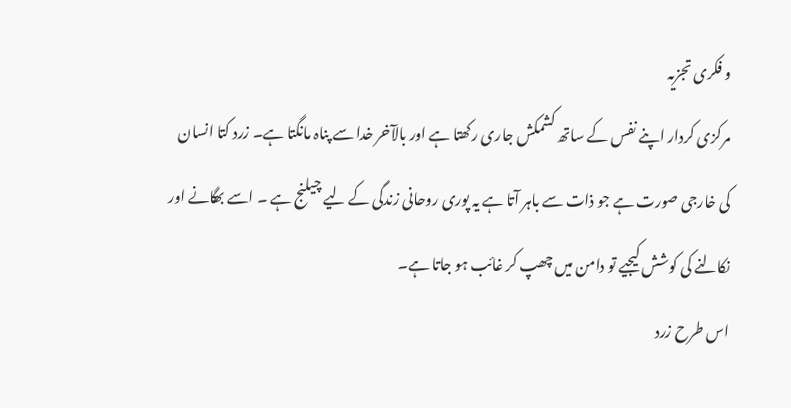و فکری تجزیہ
مرکزی کردار اپنے نفس کے ساتھ کشمکش جاری رکھتا ہے اور بالآخر خدا سے پناہ مانگتا ہے۔ زرد کتا انسان کی خارجی صورت ہے جو ذات سے باہر آتا ہے یہ پوری روحانی زندگی کے لیے چیلنج ہے ۔ اسے بھگانے اور نکالنے کی کوشش کیجیے تو دامن میں چھپ کر غائب ہو جاتا ہے۔
اس طرح زرد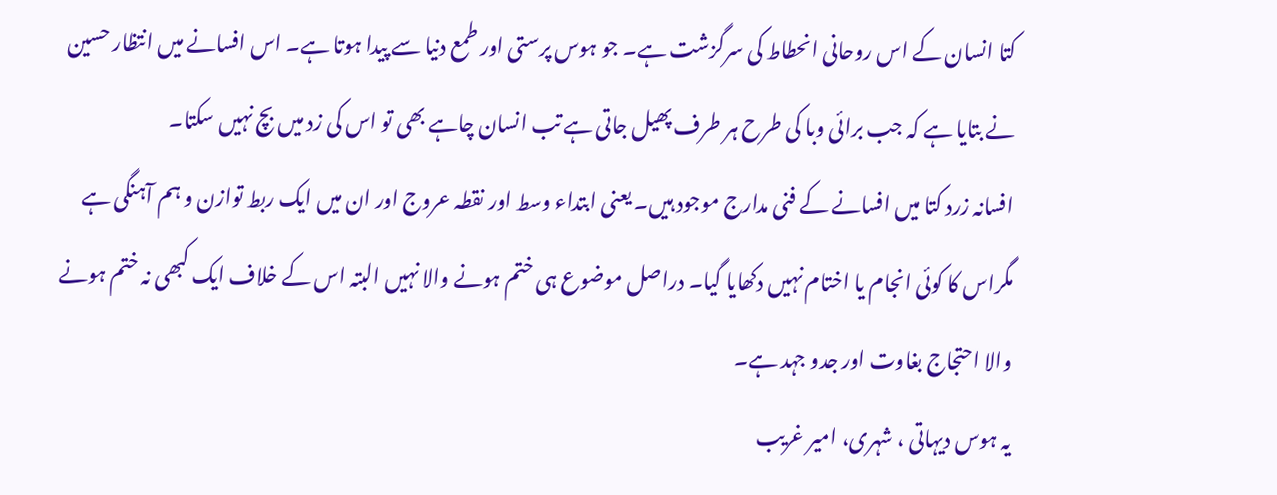کتا انسان کے اس روحانی انحطاط کی سرگزشت ہے۔ جو ہوس پرستی اور طمع دنیا سے پیدا ہوتا ہے۔ اس افسانے میں انتظار حسین نے بتایا ہے کہ جب برائی وبا کی طرح ہر طرف پھیل جاتی ہے تب انسان چاہے بھی تو اس کی زد میں بچ نہیں سکتا۔
افسانہ زرد کتا میں افسانے کے فنی مدارج موجود ہیں۔ یعنی ابتداء وسط اور نقطہ عروج اور ان میں ایک ربط توازن و ہم آہنگی ہے مگراس کا کوئی انجام یا اختام نہیں دکھایا گیا۔ دراصل موضوع ہی ختم ہونے والا نہیں البتہ اس کے خلاف ایک کبھی نہ ختم ہونے والا احتجاج بغاوت اور جدو جہد ہے۔
یہ ہوس دیہاتی ، شہری، امیر غریب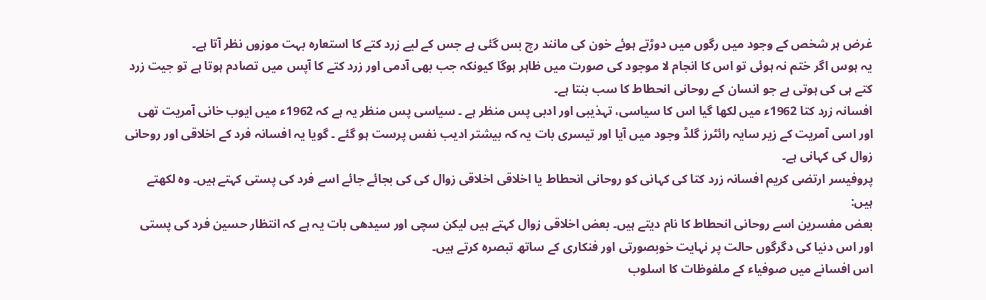غرض ہر شخص کے وجود میں رگوں میں دوڑتے ہوئے خون کی مانند رچ بس گئی ہے جس کے لیے زرد کتے کا استعارہ بہت موزوں نظر آتا ہے۔
یہ ہوس اگر ختم نہ ہوئی تو اس کا انجام لا موجود کی صورت میں ظاہر ہوگا کیونکہ جب بھی آدمی اور زرد کتے کا آپس میں تصادم ہوتا ہے تو جیت زرد کتے ہی کی ہوتی ہے جو انسان کے روحانی انحطاط کا سب بنتا ہے۔
افسانہ زرد کتا 1962ء میں لکھا گیا اس کا سیاسی، تہذیبی اور ادبی پس منظر ہے ۔ سیاسی پس منظر یہ ہے کہ 1962ء میں ایوب خانی آمریت تھی اور اسی آمریت کے زیر سایہ رائٹرز گلڈ وجود میں آیا اور تیسری بات یہ کہ بیشتر ادیب نفس پرست ہو گئے ۔ گویا یہ افسانہ فرد کے اخلاقی اور روحانی زوال کی کہانی ہے۔
پروفیسر ارتضی کریم افسانہ زرد کتا کی کہانی کو روحانی انحطاط یا اخلاقی اخلاقی زوال کی کی بجائے جائے اسے فرد کی پستی کہتے ہیں۔ وہ لکھتے ہیں:
بعض مفسرین اسے روحانی انحطاط کا نام دیتے ہیں۔ بعض اخلاقی زوال کہتے ہیں لیکن سچی اور سیدھی بات یہ ہے کہ انتظار حسین فرد کی پستی اور اس دنیا کی دگرگوں حالت پر نہایت خوبصورتی اور فنکاری کے ساتھ تبصرہ کرتے ہیں۔
اس افسانے میں صوفیاء کے ملفوظات کا اسلوب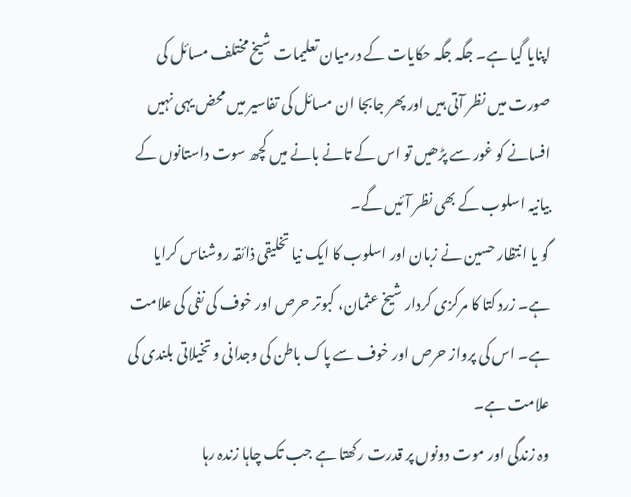اپنایا گیا ہے۔ جگہ جگہ حکایات کے درمیان تعلیمات شیخ مختلف مسائل کی صورت میں نظر آتی ہیں اور پھر جابجا ان مسائل کی تفاسیر میں محض یہی نہیں افسانے کو غور سے پڑھیں تو اس کے تانے بانے میں کچھ سوت داستانوں کے بیانیہ اسلوب کے بھی نظر آئیں گے۔
گو یا انتظار حسین نے زبان اور اسلوب کا ایک نیا تخلیقی ذائقہ روشناس کرایا ہے۔ زرد کتا کا مرکزی کردار شیخ عثمان، کبوتر حرص اور خوف کی نفی کی علامت ہے۔ اس کی پرواز حرص اور خوف سے پاک باطن کی وجدانی و تخیلاتی بلندی کی علامت ہے۔
وہ زندگی اور موت دونوں پر قدرت رکھتا ہے جب تک چاہا زندہ رہا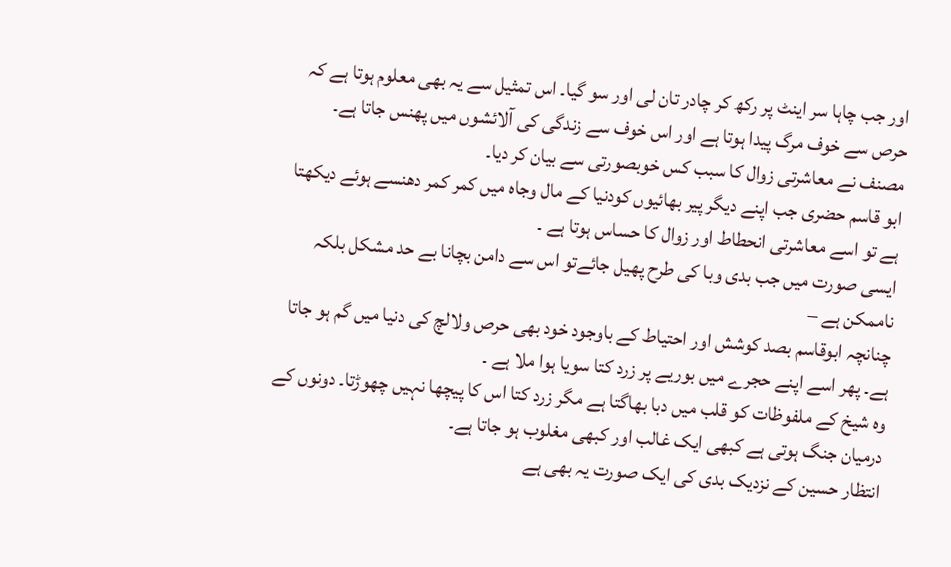اور جب چاہا سر اینٹ پر رکھ کر چادر تان لی اور سو گیا۔ اس تمثیل سے یہ بھی معلوم ہوتا ہے کہ حرص سے خوف مرگ پیدا ہوتا ہے اور اس خوف سے زندگی کی آلائشوں میں پھنس جاتا ہے۔
مصنف نے معاشرتی زوال کا سبب کس خوبصورتی سے بیان کر دیا۔
ابو قاسم حضری جب اپنے دیگر پیر بھائیوں کودنیا کے مال وجاہ میں کمر کمر دھنسے ہوئے دیکھتا ہے تو اسے معاشرتی انحطاط اور زوال کا حساس ہوتا ہے ۔
ایسی صورت میں جب بدی وبا کی طرح پھیل جائےتو اس سے دامن بچانا بے حد مشکل بلکہ ناممکن ہے –
چنانچہ ابوقاسم بصد کوشش اور احتیاط کے باوجود خود بھی حرص ولالچ کی دنیا میں گم ہو جاتا ہے۔ پھر اسے اپنے حجرے میں بوریے پر زرد کتا سویا ہوا ملا ہے ۔
وہ شیخ کے ملفوظات کو قلب میں دبا بھاگتا ہے مگر زرد کتا اس کا پیچھا نہیں چھوڑتا۔ دونوں کے درمیان جنگ ہوتی ہے کبھی ایک غالب اور کبھی مغلوب ہو جاتا ہے۔
انتظار حسین کے نزدیک بدی کی ایک صورت یہ بھی ہے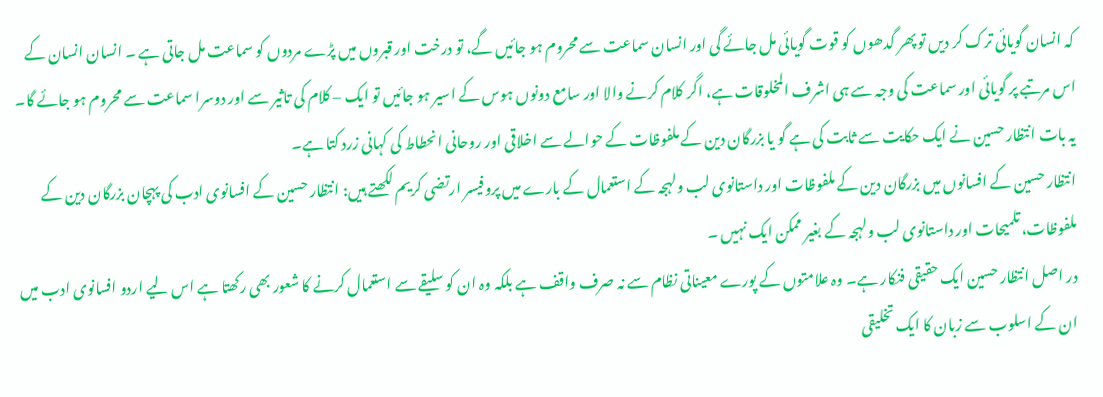کہ انسان گویائی ترک کر دیں تو پھر گدھوں کو قوت گویائی مل جائے گی اور انسان سماعت سے محروم ہو جائیں گے، تو درخت اور قبروں میں پڑے مردوں کو سماعت مل جاتی ہے ۔ انسان انسان کے اس مرتبے پر گویائی اور سماعت کی وجہ سے ہی اشرف المخلوقات ہے، اگر کلام کرنے والا اور سامع دونوں ہوس کے اسیر ہو جائیں تو ایک – کلام کی تاثیر سے اور دوسرا سماعت سے محروم ہو جائے گا۔
یہ بات انتظار حسین نے ایک حکایت سے ثابت کی ہے گو یا بزرگان دین کے ملفوظات کے حوالے سے اخلاقی اور روحانی انحطاط کی کہانی زرد کتا ہے۔
انتظار حسین کے افسانوں میں بزرگان دین کے ملفوظات اور داستانوی لب ولہجہ کے استعمال کے بارے میں پروفیسر ارتضی کریم لکھتے ہیں: انتظار حسین کے افسانوی ادب کی پہچان بزرگان دین کے ملفوظات، تلمیحات اور داستانوی لب ولہجہ کے بغیر ممکن ایک نہیں ۔
در اصل انتظار حسین ایک حقیقی فنکار ہے۔ وہ علامتوں کے پورے معیناتی نظام سے نہ صرف واقف ہے بلکہ وہ ان کو سلیقے سے استعمال کرنے کا شعور بھی رکھتا ہے اس لیے اردو افسانوی ادب میں ان کے اسلوب سے زبان کا ایک تخلیقی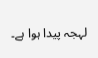لہجہ پیدا ہوا ہے۔